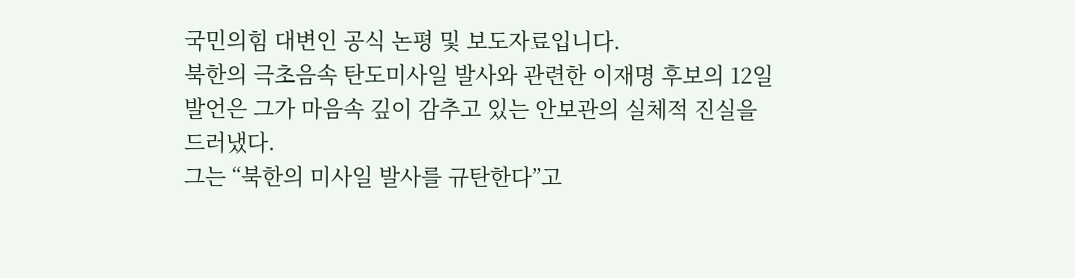국민의힘 대변인 공식 논평 및 보도자료입니다.
북한의 극초음속 탄도미사일 발사와 관련한 이재명 후보의 12일 발언은 그가 마음속 깊이 감추고 있는 안보관의 실체적 진실을 드러냈다.
그는 “북한의 미사일 발사를 규탄한다”고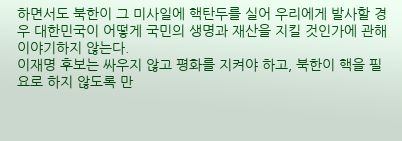하면서도 북한이 그 미사일에 핵탄두를 실어 우리에게 발사할 경우 대한민국이 어떻게 국민의 생명과 재산을 지킬 것인가에 관해 이야기하지 않는다.
이재명 후보는 싸우지 않고 평화를 지켜야 하고, 북한이 핵을 필요로 하지 않도록 만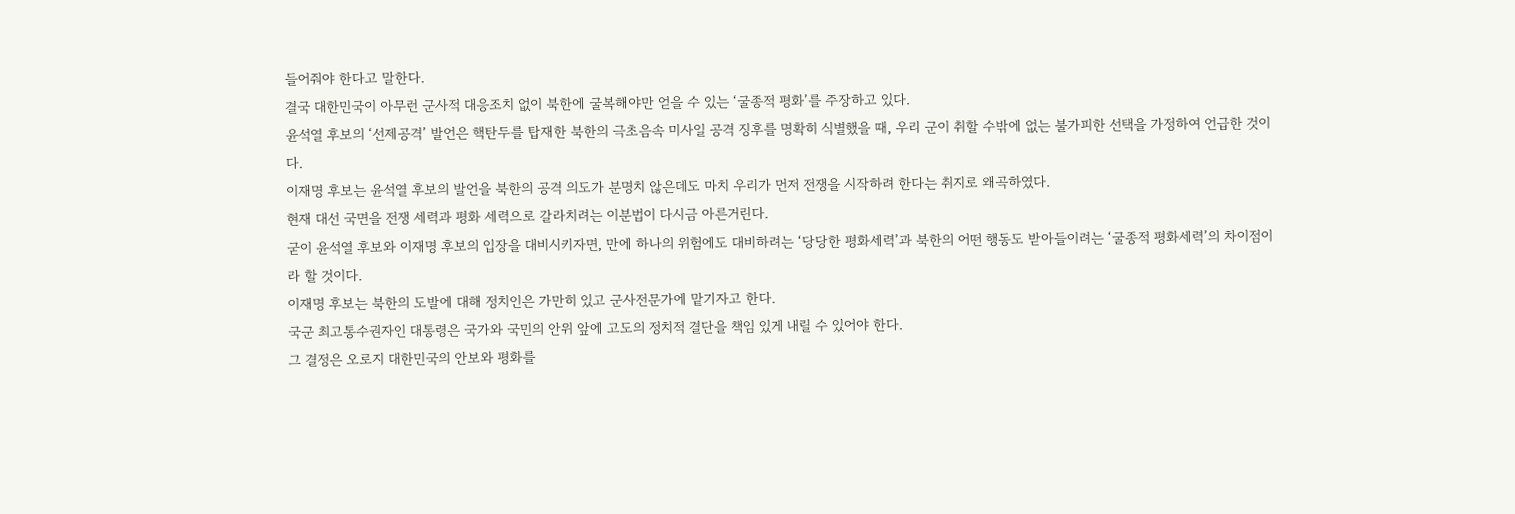들어줘야 한다고 말한다.
결국 대한민국이 아무런 군사적 대응조치 없이 북한에 굴복해야만 얻을 수 있는 ‘굴종적 평화’를 주장하고 있다.
윤석열 후보의 ‘선제공격’ 발언은 핵탄두를 탑재한 북한의 극초음속 미사일 공격 징후를 명확히 식별했을 때, 우리 군이 취할 수밖에 없는 불가피한 선택을 가정하여 언급한 것이다.
이재명 후보는 윤석열 후보의 발언을 북한의 공격 의도가 분명치 않은데도 마치 우리가 먼저 전쟁을 시작하려 한다는 취지로 왜곡하였다.
현재 대선 국면을 전쟁 세력과 평화 세력으로 갈라치려는 이분법이 다시금 아른거린다.
굳이 윤석열 후보와 이재명 후보의 입장을 대비시키자면, 만에 하나의 위험에도 대비하려는 ‘당당한 평화세력’과 북한의 어떤 행동도 받아들이려는 ‘굴종적 평화세력’의 차이점이라 할 것이다.
이재명 후보는 북한의 도발에 대해 정치인은 가만히 있고 군사전문가에 맡기자고 한다.
국군 최고통수권자인 대통령은 국가와 국민의 안위 앞에 고도의 정치적 결단을 책임 있게 내릴 수 있어야 한다.
그 결정은 오로지 대한민국의 안보와 평화를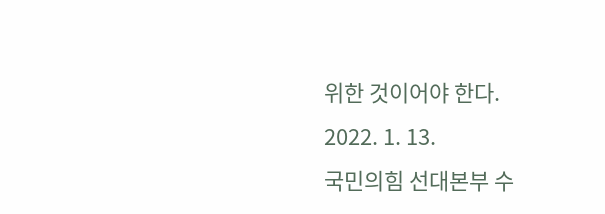위한 것이어야 한다.
2022. 1. 13.
국민의힘 선대본부 수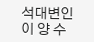석대변인 이 양 수